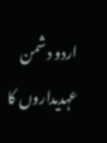اردو دشمن عہدیداروں کا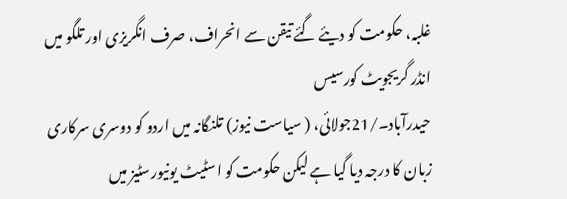غلبہ، حکومت کو دیئے گئے تیقن سے انحراف، صرف انگریزی اور تلگو میں انڈر گریجویٹ کورسیس
حیدرآباد۔/21جولائی، ( سیاست نیوز) تلنگانہ میں اردو کو دوسری سرکاری زبان کا درجہ دیا گیا ہے لیکن حکومت کو اسٹیٹ یونیورسٹیز میں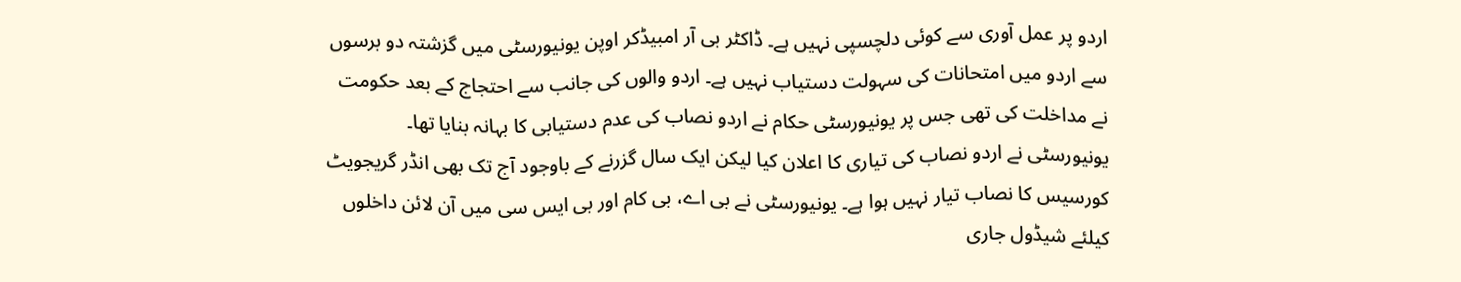اردو پر عمل آوری سے کوئی دلچسپی نہیں ہے۔ ڈاکٹر بی آر امبیڈکر اوپن یونیورسٹی میں گزشتہ دو برسوں سے اردو میں امتحانات کی سہولت دستیاب نہیں ہے۔ اردو والوں کی جانب سے احتجاج کے بعد حکومت نے مداخلت کی تھی جس پر یونیورسٹی حکام نے اردو نصاب کی عدم دستیابی کا بہانہ بنایا تھا۔ یونیورسٹی نے اردو نصاب کی تیاری کا اعلان کیا لیکن ایک سال گزرنے کے باوجود آج تک بھی انڈر گریجویٹ کورسیس کا نصاب تیار نہیں ہوا ہے۔ یونیورسٹی نے بی اے، بی کام اور بی ایس سی میں آن لائن داخلوں کیلئے شیڈول جاری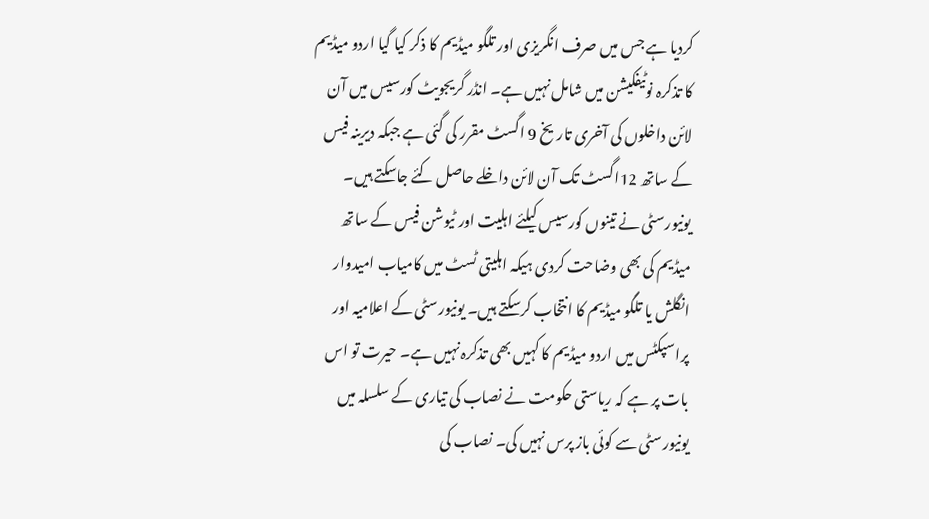کردیا ہے جس میں صرف انگریزی اور تلگو میڈیم کا ذکر کیا گیا اردو میڈیم کا تذکرہ نوٹیفکیشن میں شامل نہیں ہے۔ انڈر گریجویٹ کورسیس میں آن لائن داخلوں کی آخری تاریخ 9 اگسٹ مقرر کی گئی ہے جبکہ دیرینہ فیس کے ساتھ 12اگسٹ تک آن لائن داخلے حاصل کئے جاسکتے ہیں۔ یونیورسٹی نے تینوں کورسیس کیلئے اہلیت اور ٹیوشن فیس کے ساتھ میڈیم کی بھی وضاحت کردی ہیکہ اہلیتی ٹسٹ میں کامیاب امیدوار انگلش یا تلگو میڈیم کا انتخاب کرسکتے ہیں۔ یونیورسٹی کے اعلامیہ اور پراسپکٹس میں اردو میڈیم کا کہیں بھی تذکرہ نہیں ہے۔ حیرت تو اس بات پر ہے کہ ریاستی حکومت نے نصاب کی تیاری کے سلسلہ میں یونیورسٹی سے کوئی باز پرس نہیں کی۔ نصاب کی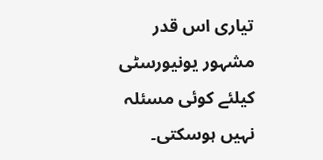تیاری اس قدر مشہور یونیورسٹی کیلئے کوئی مسئلہ نہیں ہوسکتی۔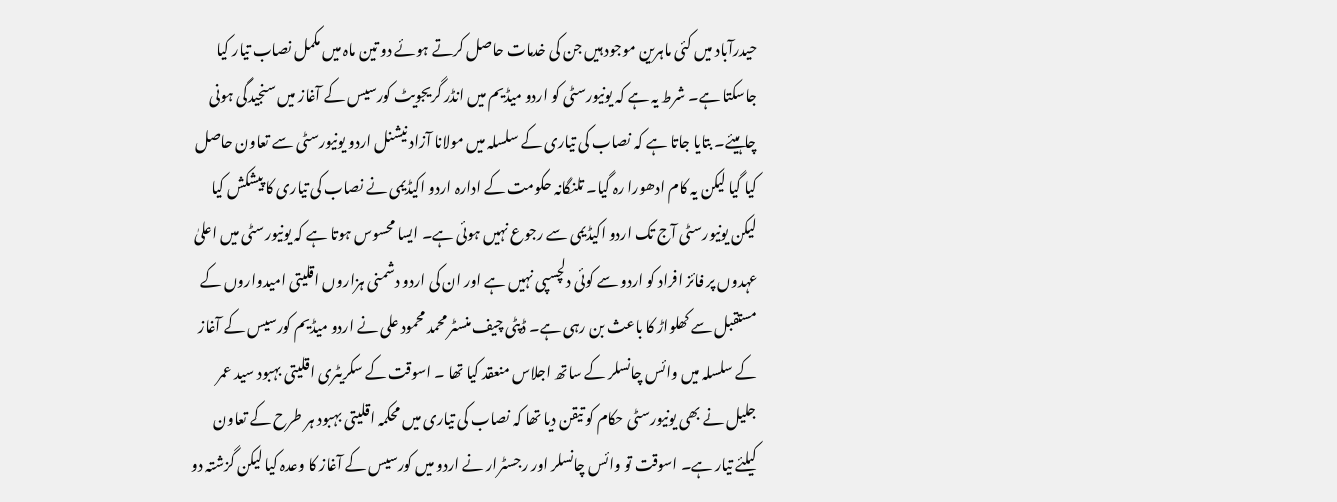حیدرآباد میں کئی ماہرین موجود ہیں جن کی خدمات حاصل کرتے ہوئے دو تین ماہ میں مکمل نصاب تیار کیا جاسکتا ہے۔ شرط یہ ہے کہ یونیورسٹی کو اردو میڈیم میں انڈر گریجویٹ کورسیس کے آغاز میں سنجیدگی ہونی چاہیئے۔ بتایا جاتا ہے کہ نصاب کی تیاری کے سلسلہ میں مولانا آزاد نیشنل اردو یونیورسٹی سے تعاون حاصل کیا گیا لیکن یہ کام ادھورا رہ گیا۔ تلنگانہ حکومت کے ادارہ اردو اکیڈیمی نے نصاب کی تیاری کا پیشکش کیا لیکن یونیورسٹی آج تک اردو اکیڈیمی سے رجوع نہیں ہوئی ہے۔ ایسا محسوس ہوتا ہے کہ یونیورسٹی میں اعلیٰ عہدوں پر فائز افراد کو اردو سے کوئی دلچسپی نہیں ہے اور ان کی اردو دشمنی ہزاروں اقلیتی امیدواروں کے مستقبل سے کھلواڑ کا باعث بن رہی ہے۔ ڈپٹی چیف منسٹر محمد محمود علی نے اردو میڈیم کورسیس کے آغاز کے سلسلہ میں وائس چانسلر کے ساتھ اجلاس منعقد کیا تھا ۔ اسوقت کے سکریٹری اقلیتی بہبود سید عمر جلیل نے بھی یونیورسٹی حکام کو تیقن دیا تھا کہ نصاب کی تیاری میں محکمہ اقلیتی بہبود ہر طرح کے تعاون کیلئے تیار ہے۔ اسوقت تو وائس چانسلر اور رجسٹرار نے اردو میں کورسیس کے آغاز کا وعدہ کیا لیکن گزشتہ دو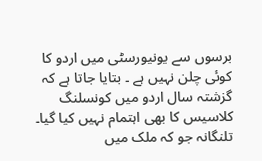برسوں سے یونیورسٹی میں اردو کا کوئی چلن نہیں ہے ۔ بتایا جاتا ہے کہ گزشتہ سال اردو میں کونسلنگ کلاسیس کا بھی اہتمام نہیں کیا گیا۔ تلنگانہ جو کہ ملک میں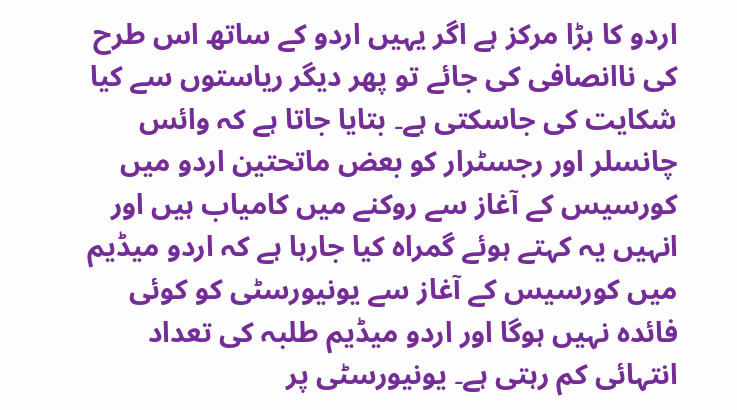اردو کا بڑا مرکز ہے اگر یہیں اردو کے ساتھ اس طرح کی ناانصافی کی جائے تو پھر دیگر ریاستوں سے کیا شکایت کی جاسکتی ہے۔ بتایا جاتا ہے کہ وائس چانسلر اور رجسٹرار کو بعض ماتحتین اردو میں کورسیس کے آغاز سے روکنے میں کامیاب ہیں اور انہیں یہ کہتے ہوئے گمراہ کیا جارہا ہے کہ اردو میڈیم میں کورسیس کے آغاز سے یونیورسٹی کو کوئی فائدہ نہیں ہوگا اور اردو میڈیم طلبہ کی تعداد انتہائی کم رہتی ہے۔ یونیورسٹی پر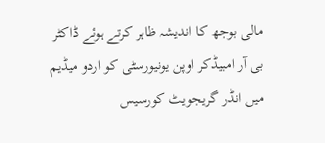مالی بوجھ کا اندیشہ ظاہر کرتے ہوئے ڈاکٹر بی آر امبیڈکر اوپن یونیورسٹی کو اردو میڈیم میں انڈر گریجویٹ کورسیس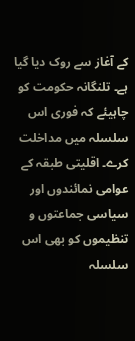کے آغاز سے روک دیا گیا ہے۔ تلنگانہ حکومت کو چاہیئے کہ فوری اس سلسلہ میں مداخلت کرے۔ اقلیتی طبقہ کے عوامی نمائندوں اور سیاسی جماعتوں و تنظیموں کو بھی اس سلسلہ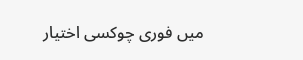میں فوری چوکسی اختیار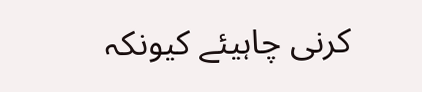کرنی چاہیئے کیونکہ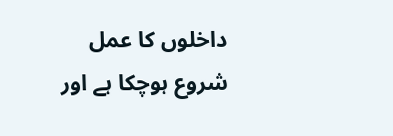داخلوں کا عمل شروع ہوچکا ہے اور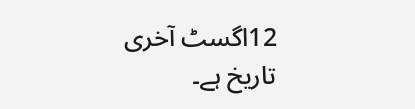12اگسٹ آخری تاریخ ہے۔